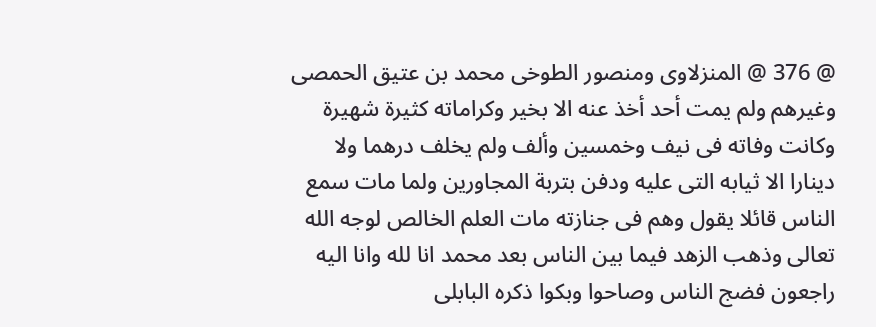@ 376 @ المنزلاوى ومنصور الطوخى محمد بن عتيق الحمصى وغيرهم ولم يمت أحد أخذ عنه الا بخير وكراماته كثيرة شهيرة وكانت وفاته فى نيف وخمسين وألف ولم يخلف درهما ولا دينارا الا ثيابه التى عليه ودفن بتربة المجاورين ولما مات سمع الناس قائلا يقول وهم فى جنازته مات العلم الخالص لوجه الله تعالى وذهب الزهد فيما بين الناس بعد محمد انا لله وانا اليه راجعون فضج الناس وصاحوا وبكوا ذكره البابلى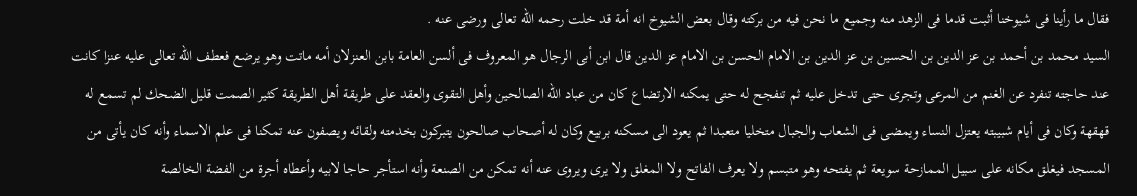فقال ما رأينا فى شيوخنا أثبت قدما فى الزهد منه وجميع ما نحن فيه من بركته وقال بعض الشيوخ انه أمة قد خلت رحمه الله تعالى ورضى عنه .
السيد محمد بن أحمد بن عز الدين بن الحسين بن عز الدين بن الامام الحسن بن الامام عز الدين قال ابن أبى الرجال هو المعروف فى ألسن العامة بابن العنزلان أمه ماتت وهو يرضع فعطف الله تعالى عليه عنزا كانت عند حاجته تنفرد عن الغنم من المرعى وتجرى حتى تدخل عليه ثم تنفجح له حتى يمكنه الارتضاع كان من عباد الله الصالحين وأهل التقوى والعقد على طريقة أهل الطريقة كثير الصمت قليل الضحك لم تسمع له قهقهة وكان فى أيام شبيبته يعتزل النساء ويمضى فى الشعاب والجبال متخليا متعبدا ثم يعود الى مسكنه بربيع وكان له أصحاب صالحون يتبركون بخدمته ولقائه ويصفون عنه تمكنا فى علم الاسماء وأنه كان يأتى من المسجد فيغلق مكانه على سبيل الممازحة سويعة ثم يفتحه وهو متبسم ولا يعرف الفاتح ولا المغلق ولا يرى ويروى عنه أنه تمكن من الصنعة وأنه استأجر حاجا لابيه وأعطاه أجرة من الفضة الخالصة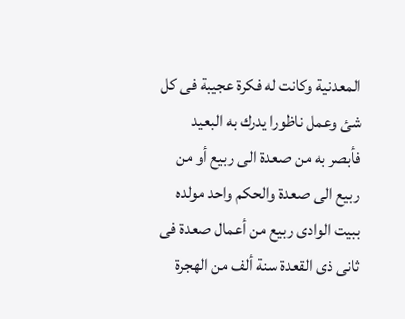المعدنية وكانت له فكرة عجيبة فى كل شئ وعمل ناظورا يدرك به البعيد فأبصر به من صعدة الى ربيع أو من ربيع الى صعدة والحكم واحد مولده ببيت الوادى ربيع من أعمال صعدة فى ثانى ذى القعدة سنة ألف من الهجرة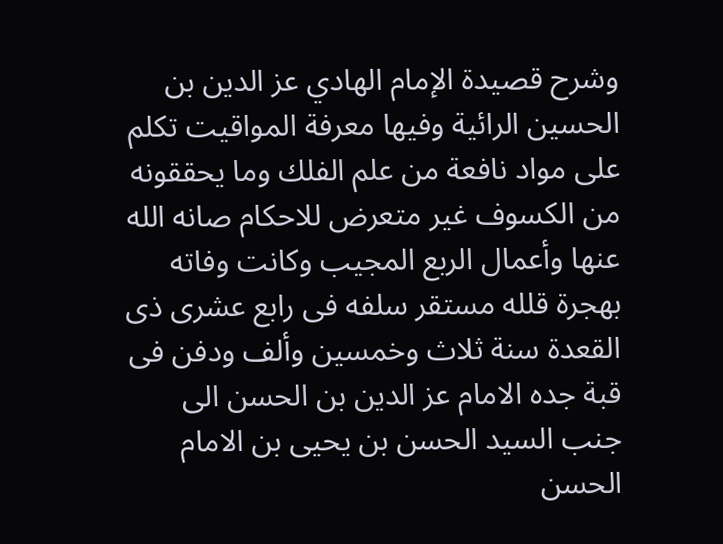وشرح قصيدة الإمام الهادي عز الدين بن الحسين الرائية وفيها معرفة المواقيت تكلم على مواد نافعة من علم الفلك وما يحققونه من الكسوف غير متعرض للاحكام صانه الله عنها وأعمال الربع المجيب وكانت وفاته بهجرة قلله مستقر سلفه فى رابع عشرى ذى القعدة سنة ثلاث وخمسين وألف ودفن فى قبة جده الامام عز الدين بن الحسن الى جنب السيد الحسن بن يحيى بن الامام الحسن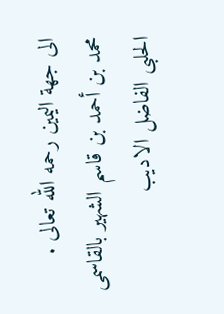الى جهة اليمين رحمه الله تعالى .
محمد بن أحمد بن قاسم الشهير بالقاسمى الحلبى الفاضل الاديب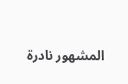المشهور نادرة